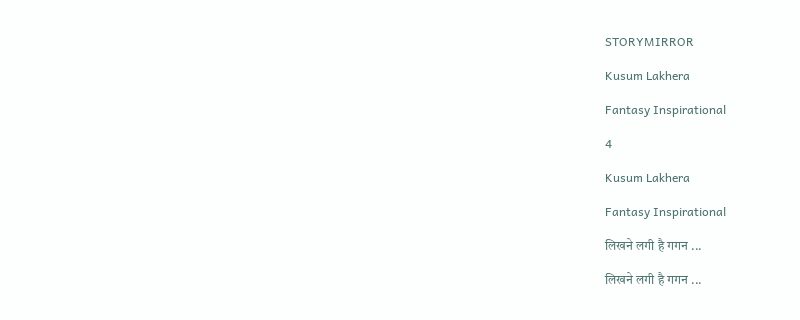STORYMIRROR

Kusum Lakhera

Fantasy Inspirational

4

Kusum Lakhera

Fantasy Inspirational

लिखने लगी है गगन ...

लिखने लगी है गगन ...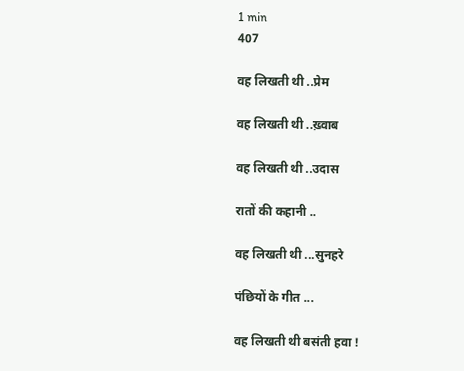1 min
407

वह लिखती थी ..प्रेम

वह लिखती थी ..ख़्वाब

वह लिखती थी ..उदास

रातों की कहानी ..

वह लिखती थी ...सुनहरे

पंछियों के गीत ...

वह लिखती थी बसंती हवा !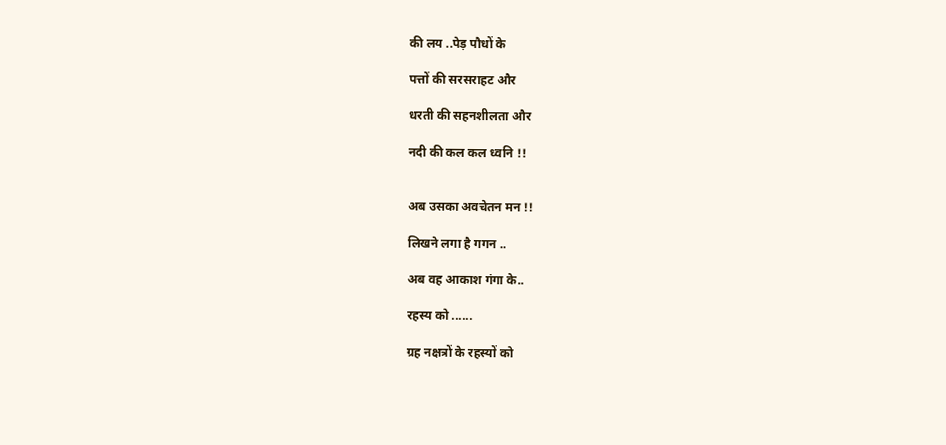की लय ..पेड़ पौधों के

पत्तों की सरसराहट और

धरती की सहनशीलता और

नदी की कल कल ध्वनि !!


अब उसका अवचेतन मन !!

लिखने लगा है गगन ..

अब वह आकाश गंगा के..

रहस्य को ......

ग्रह नक्षत्रों के रहस्यों को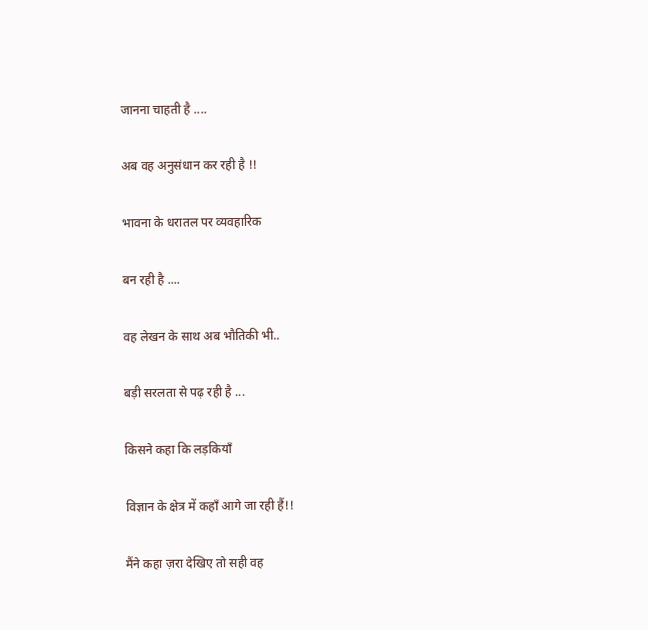जानना चाहती है ....

अब वह अनुसंधान कर रही है !!

भावना के धरातल पर व्यवहारिक

बन रही है ....

वह लेखन के साथ अब भौतिकी भी..

बड़ी सरलता से पढ़ रही है ...

किसने कहा कि लड़कियाँ

विज्ञान के क्षेत्र में कहाँ आगे जा रही हैं!!

मैंने कहा ज़रा देखिए तो सही वह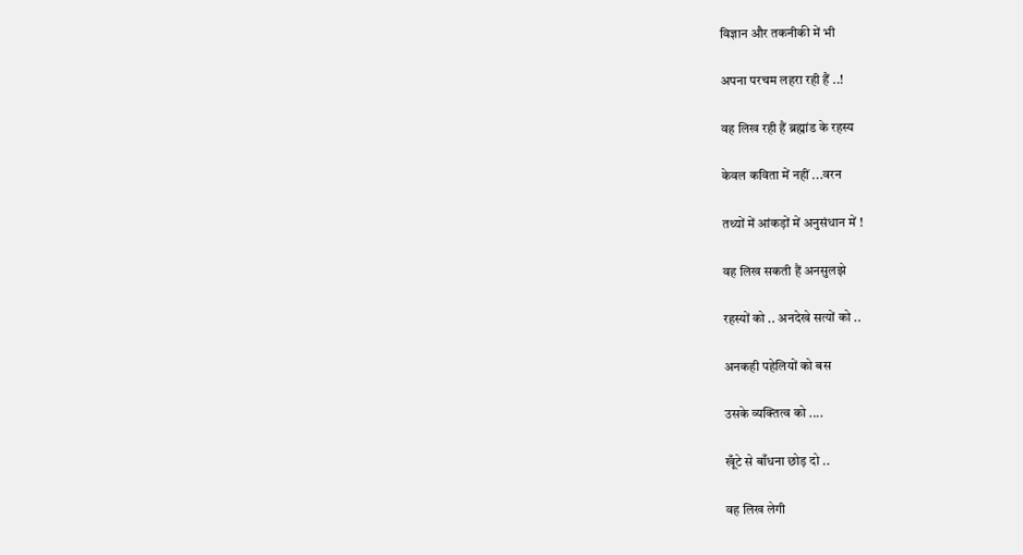विज्ञान और तकनीकी में भी

अपना परचम लहरा रही हैं ..!

वह लिख रही हैं ब्रह्मांड के रहस्य

केवल कविता में नहीं ...वरन

तथ्यों में आंकड़ों में अनुसंधान में !

वह लिख सकती हैं अनसुलझे

रहस्यों को .. अनदेखे सत्यों को ..

अनकही पहेलियों को बस

उसके व्यक्तित्व को ....

खूँटे से बाँधना छोड़ दो ..

वह लिख लेगी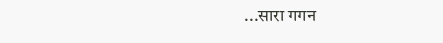...सारा गगन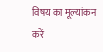विषय का मूल्यांकन करें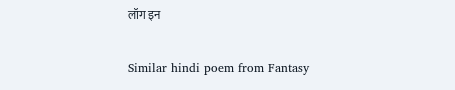लॉग इन

Similar hindi poem from Fantasy